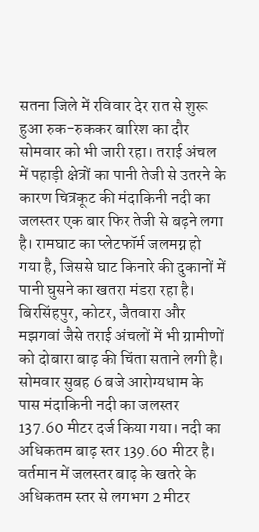सतना जिले में रविवार देर रात से शुरू हुआ रुक-रुककर बारिश का दौर सोमवार को भी जारी रहा। तराई अंचल में पहाड़ी क्षेत्रों का पानी तेजी से उतरने के कारण चित्रकूट की मंदाकिनी नदी का जलस्तर एक बार फिर तेजी से बढ़ने लगा है। रामघाट का प्लेटफॉर्म जलमग्न हो गया है, जिससे घाट किनारे की दुकानों में पानी घुसने का खतरा मंडरा रहा है। बिरसिंहपुर, कोटर, जैतवारा और मझगवां जैसे तराई अंचलों में भी ग्रामीणों को दोबारा बाढ़ की चिंता सताने लगी है। सोमवार सुबह 6 बजे आरोग्यधाम के पास मंदाकिनी नदी का जलस्तर 137.60 मीटर दर्ज किया गया। नदी का अधिकतम बाढ़ स्तर 139.60 मीटर है। वर्तमान में जलस्तर बाढ़ के खतरे के अधिकतम स्तर से लगभग 2 मीटर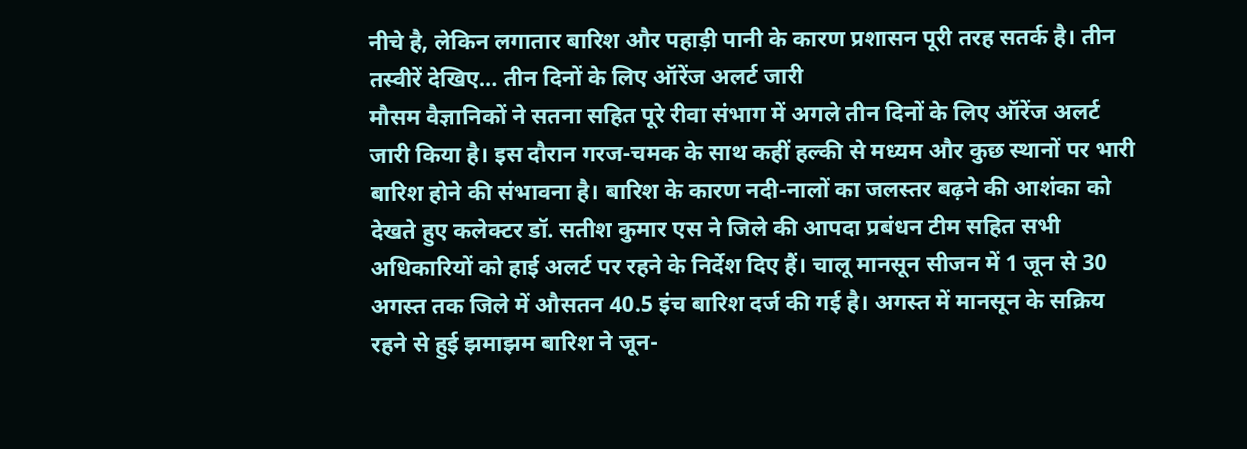नीचे है, लेकिन लगातार बारिश और पहाड़ी पानी के कारण प्रशासन पूरी तरह सतर्क है। तीन तस्वीरें देखिए… तीन दिनों के लिए ऑरेंज अलर्ट जारी
मौसम वैज्ञानिकों ने सतना सहित पूरे रीवा संभाग में अगले तीन दिनों के लिए ऑरेंज अलर्ट जारी किया है। इस दौरान गरज-चमक के साथ कहीं हल्की से मध्यम और कुछ स्थानों पर भारी बारिश होने की संभावना है। बारिश के कारण नदी-नालों का जलस्तर बढ़ने की आशंका को देखते हुए कलेक्टर डॉ. सतीश कुमार एस ने जिले की आपदा प्रबंधन टीम सहित सभी अधिकारियों को हाई अलर्ट पर रहने के निर्देश दिए हैं। चालू मानसून सीजन में 1 जून से 30 अगस्त तक जिले में औसतन 40.5 इंच बारिश दर्ज की गई है। अगस्त में मानसून के सक्रिय रहने से हुई झमाझम बारिश ने जून-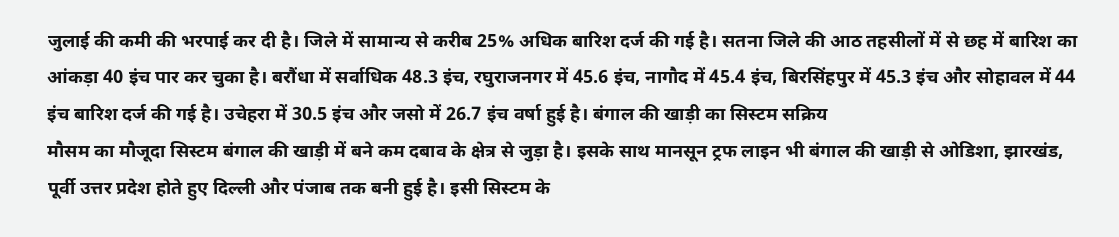जुलाई की कमी की भरपाई कर दी है। जिले में सामान्य से करीब 25% अधिक बारिश दर्ज की गई है। सतना जिले की आठ तहसीलों में से छह में बारिश का आंकड़ा 40 इंच पार कर चुका है। बरौंधा में सर्वाधिक 48.3 इंच, रघुराजनगर में 45.6 इंच, नागौद में 45.4 इंच, बिरसिंहपुर में 45.3 इंच और सोहावल में 44 इंच बारिश दर्ज की गई है। उचेहरा में 30.5 इंच और जसो में 26.7 इंच वर्षा हुई है। बंगाल की खाड़ी का सिस्टम सक्रिय
मौसम का मौजूदा सिस्टम बंगाल की खाड़ी में बने कम दबाव के क्षेत्र से जुड़ा है। इसके साथ मानसून ट्रफ लाइन भी बंगाल की खाड़ी से ओडिशा, झारखंड, पूर्वी उत्तर प्रदेश होते हुए दिल्ली और पंजाब तक बनी हुई है। इसी सिस्टम के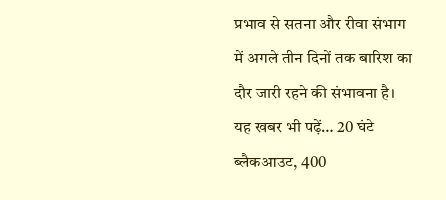प्रभाव से सतना और रीवा संभाग में अगले तीन दिनों तक बारिश का दौर जारी रहने की संभावना है। यह खबर भी पढ़ें… 20 घंटे ब्लैकआउट, 400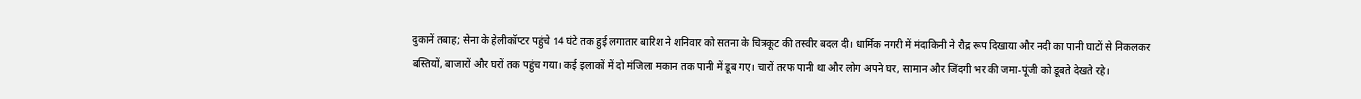दुकानें तबाह; सेना के हेलीकॉप्टर पहुंचे 14 घंटे तक हुई लगातार बारिश ने शनिवार को सतना के चित्रकूट की तस्वीर बदल दी। धार्मिक नगरी में मंदाकिनी ने रौद्र रूप दिखाया और नदी का पानी घाटों से निकलकर बस्तियों, बाजारों और घरों तक पहुंच गया। कई इलाकों में दो मंजिला मकान तक पानी में डूब गए। चारों तरफ पानी था और लोग अपने घर, सामान और जिंदगी भर की जमा-पूंजी को डूबते देखते रहे।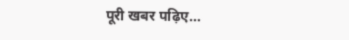पूरी खबर पढ़िए…